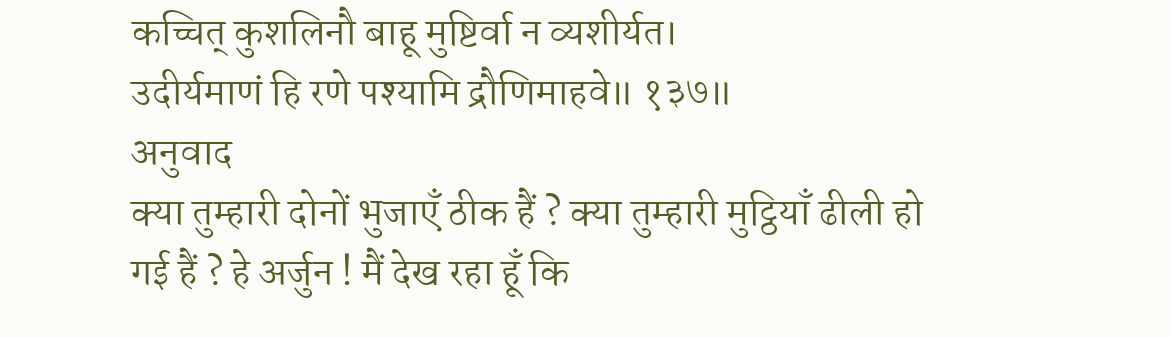कच्चित् कुशलिनौ बाहू मुष्टिर्वा न व्यशीर्यत।
उदीर्यमाणं हि रणे पश्यामि द्रौणिमाहवे॥ १३७॥
अनुवाद
क्या तुम्हारी दोनों भुजाएँ ठीक हैं ? क्या तुम्हारी मुट्ठियाँ ढीली हो गई हैं ? हे अर्जुन ! मैं देख रहा हूँ कि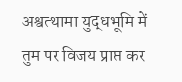अश्वत्थामा युद्धभूमि में तुम पर विजय प्राप्त कर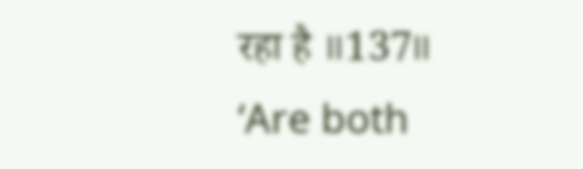रहा है ॥137॥
‘Are both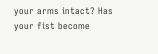your arms intact? Has your fist become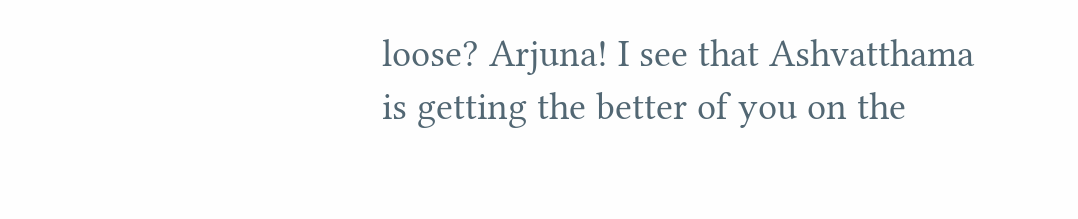loose? Arjuna! I see that Ashvatthama is getting the better of you on the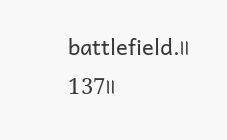battlefield.॥ 137॥